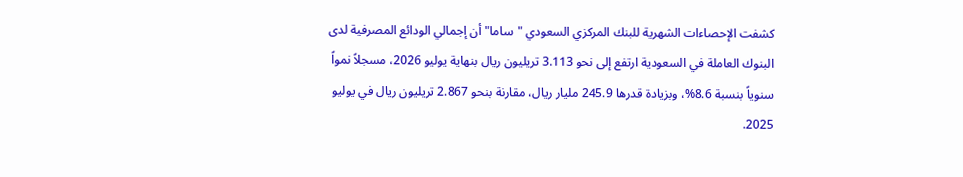كشفت الإحصاءات الشهرية للبنك المركزي السعودي "ساما" أن إجمالي الودائع المصرفية لدى البنوك العاملة في السعودية ارتفع إلى نحو 3.113 تريليون ريال بنهاية يوليو 2026، مسجلاً نمواً سنوياً بنسبة 8.6%، وبزيادة قدرها 245.9 مليار ريال، مقارنة بنحو 2.867 تريليون ريال في يوليو 2025.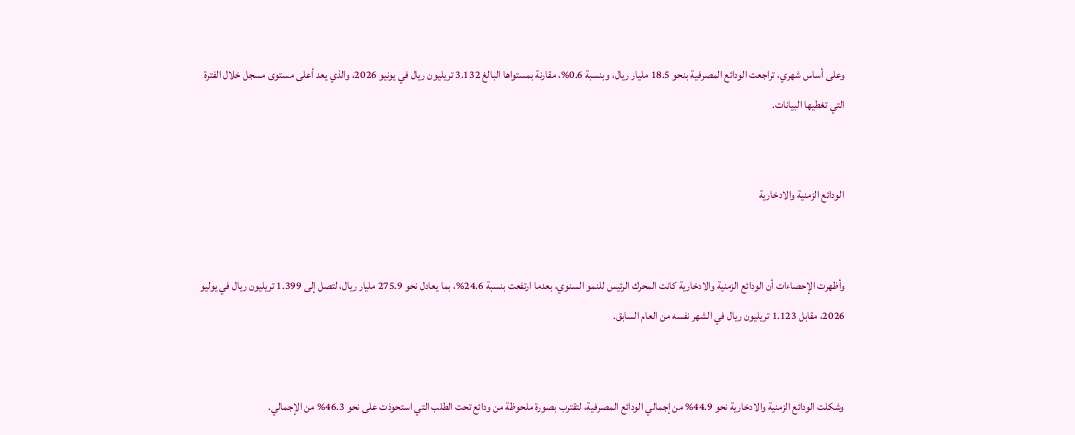وعلى أساس شهري، تراجعت الودائع المصرفية بنحو 18.5 مليار ريال، وبنسبة 0.6%، مقارنة بمستواها البالغ 3.132 تريليون ريال في يونيو 2026، والذي يعد أعلى مستوى مسجل خلال الفترة التي تغطيها البيانات.


الودائع الزمنية والادخارية


وأظهرت الإحصاءات أن الودائع الزمنية والادخارية كانت المحرك الرئيس للنمو السنوي، بعدما ارتفعت بنسبة 24.6%، بما يعادل نحو 275.9 مليار ريال، لتصل إلى 1.399 تريليون ريال في يوليو 2026، مقابل 1.123 تريليون ريال في الشهر نفسه من العام السابق.


وشكلت الودائع الزمنية والادخارية نحو 44.9% من إجمالي الودائع المصرفية، لتقترب بصورة ملحوظة من ودائع تحت الطلب التي استحوذت على نحو 46.3% من الإجمالي.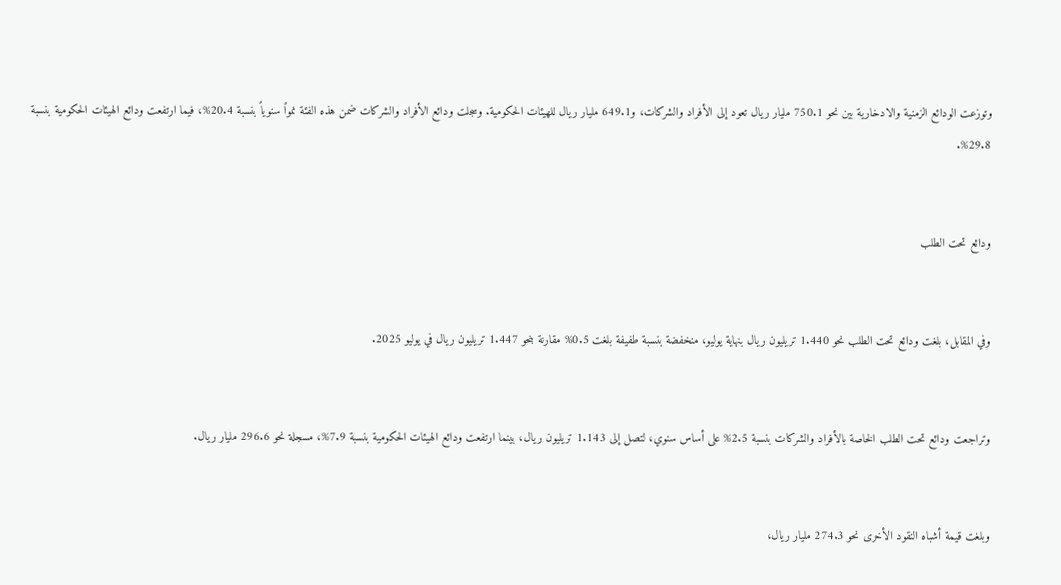وتوزعت الودائع الزمنية والادخارية بين نحو 750.1 مليار ريال تعود إلى الأفراد والشركات، و649.1 مليار ريال للهيئات الحكومية. وسجلت ودائع الأفراد والشركات ضمن هذه الفئة نمواً سنوياً بنسبة 20.4%، فيما ارتفعت ودائع الهيئات الحكومية بنسبة 29.8%.


ودائع تحت الطلب


وفي المقابل، بلغت ودائع تحت الطلب نحو 1.440 تريليون ريال بنهاية يوليو، منخفضة بنسبة طفيفة بلغت 0.5% مقارنة بنحو 1.447 تريليون ريال في يوليو 2025.


وتراجعت ودائع تحت الطلب الخاصة بالأفراد والشركات بنسبة 2.5% على أساس سنوي، لتصل إلى 1.143 تريليون ريال، بينما ارتفعت ودائع الهيئات الحكومية بنسبة 7.9%، مسجلة نحو 296.6 مليار ريال.


وبلغت قيمة أشباه النقود الأخرى نحو 274.3 مليار ريال،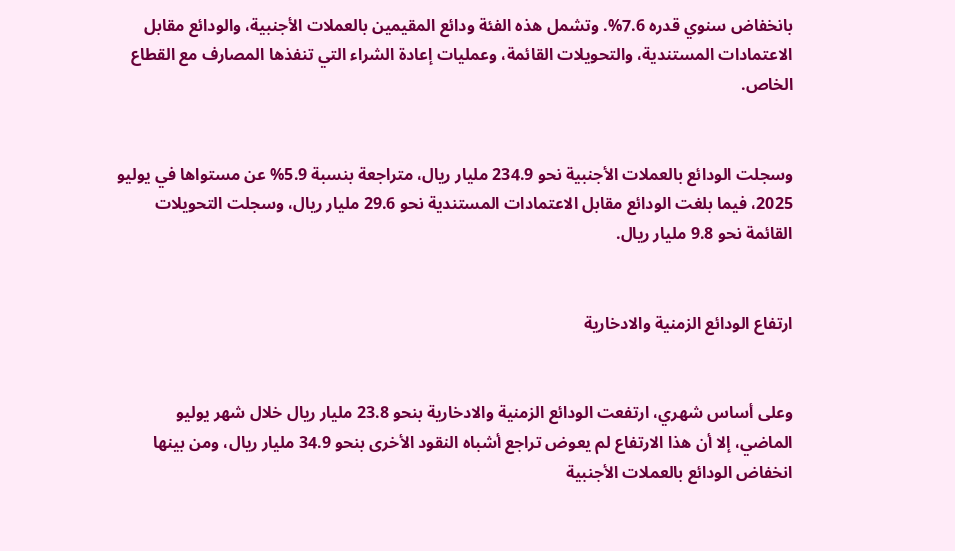بانخفاض سنوي قدره 7.6%. وتشمل هذه الفئة ودائع المقيمين بالعملات الأجنبية، والودائع مقابل الاعتمادات المستندية، والتحويلات القائمة، وعمليات إعادة الشراء التي تنفذها المصارف مع القطاع الخاص.


وسجلت الودائع بالعملات الأجنبية نحو 234.9 مليار ريال، متراجعة بنسبة 5.9% عن مستواها في يوليو 2025، فيما بلغت الودائع مقابل الاعتمادات المستندية نحو 29.6 مليار ريال، وسجلت التحويلات القائمة نحو 9.8 مليار ريال.


ارتفاع الودائع الزمنية والادخارية


وعلى أساس شهري، ارتفعت الودائع الزمنية والادخارية بنحو 23.8 مليار ريال خلال شهر يوليو الماضي، إلا أن هذا الارتفاع لم يعوض تراجع أشباه النقود الأخرى بنحو 34.9 مليار ريال، ومن بينها انخفاض الودائع بالعملات الأجنبية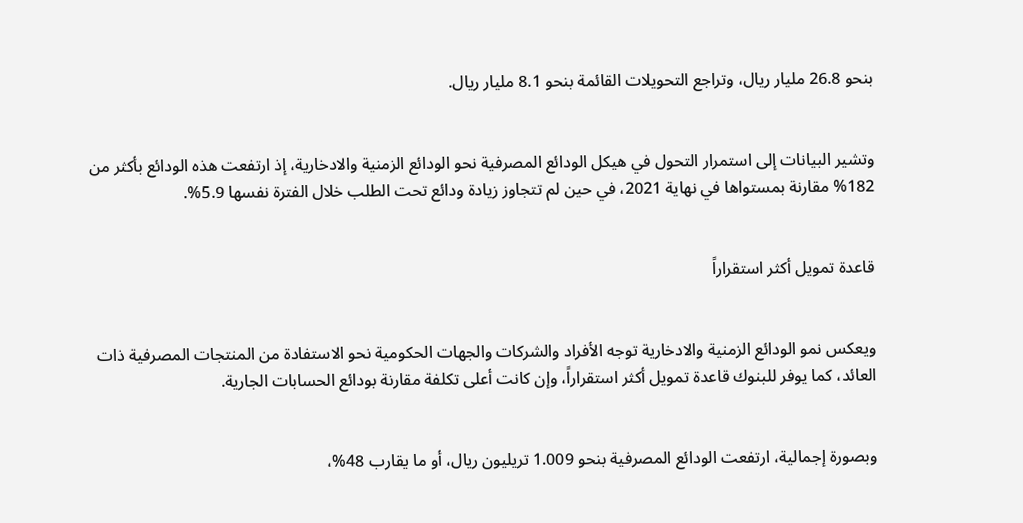بنحو 26.8 مليار ريال، وتراجع التحويلات القائمة بنحو 8.1 مليار ريال.


وتشير البيانات إلى استمرار التحول في هيكل الودائع المصرفية نحو الودائع الزمنية والادخارية، إذ ارتفعت هذه الودائع بأكثر من 182% مقارنة بمستواها في نهاية 2021، في حين لم تتجاوز زيادة ودائع تحت الطلب خلال الفترة نفسها 5.9%.


قاعدة تمويل أكثر استقراراً


ويعكس نمو الودائع الزمنية والادخارية توجه الأفراد والشركات والجهات الحكومية نحو الاستفادة من المنتجات المصرفية ذات العائد، كما يوفر للبنوك قاعدة تمويل أكثر استقراراً، وإن كانت أعلى تكلفة مقارنة بودائع الحسابات الجارية.


وبصورة إجمالية، ارتفعت الودائع المصرفية بنحو 1.009 تريليون ريال، أو ما يقارب 48%،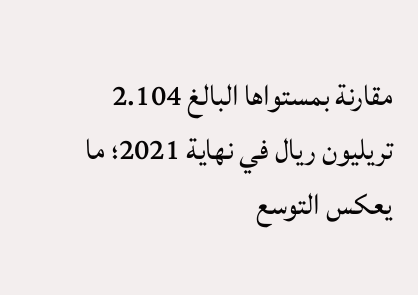مقارنة بمستواها البالغ 2.104 تريليون ريال في نهاية 2021؛ ما يعكس التوسع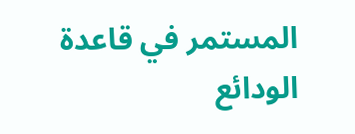المستمر في قاعدة الودائع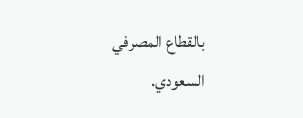بالقطاع المصرفي السعودي.